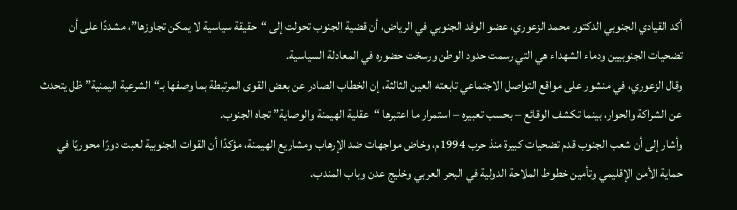أكد القيادي الجنوبي الدكتور محمد الزعوري، عضو الوفد الجنوبي في الرياض، أن قضية الجنوب تحولت إلى “حقيقة سياسية لا يمكن تجاوزها”، مشددًا على أن تضحيات الجنوبيين ودماء الشهداء هي التي رسمت حدود الوطن ورسخت حضوره في المعادلة السياسية.
وقال الزعوري، في منشور على مواقع التواصل الاجتماعي تابعته العين الثالثة، إن الخطاب الصادر عن بعض القوى المرتبطة بما وصفها بـ“الشرعية اليمنية” ظل يتحدث عن الشراكة والحوار، بينما تكشف الوقائع – بحسب تعبيره – استمرار ما اعتبرها “عقلية الهيمنة والوصاية” تجاه الجنوب.
وأشار إلى أن شعب الجنوب قدم تضحيات كبيرة منذ حرب 1994م، وخاض مواجهات ضد الإرهاب ومشاريع الهيمنة، مؤكدًا أن القوات الجنوبية لعبت دورًا محوريًا في حماية الأمن الإقليمي وتأمين خطوط الملاحة الدولية في البحر العربي وخليج عدن وباب المندب.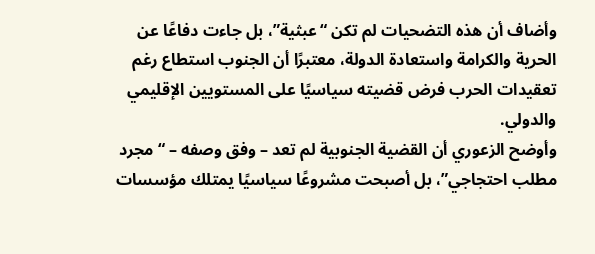وأضاف أن هذه التضحيات لم تكن “عبثية”، بل جاءت دفاعًا عن الحرية والكرامة واستعادة الدولة، معتبرًا أن الجنوب استطاع رغم تعقيدات الحرب فرض قضيته سياسيًا على المستويين الإقليمي والدولي.
وأوضح الزعوري أن القضية الجنوبية لم تعد – وفق وصفه – “مجرد مطلب احتجاجي”، بل أصبحت مشروعًا سياسيًا يمتلك مؤسسات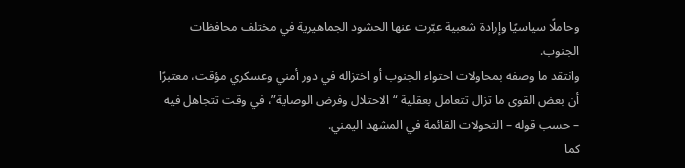وحاملًا سياسيًا وإرادة شعبية عبّرت عنها الحشود الجماهيرية في مختلف محافظات الجنوب.
وانتقد ما وصفه بمحاولات احتواء الجنوب أو اختزاله في دور أمني وعسكري مؤقت، معتبرًا أن بعض القوى ما تزال تتعامل بعقلية “الاحتلال وفرض الوصاية”، في وقت تتجاهل فيه – حسب قوله – التحولات القائمة في المشهد اليمني.
كما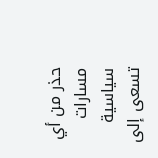حذر من أي مسارات سياسية تسعى إلى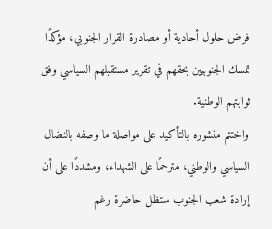فرض حلول أحادية أو مصادرة القرار الجنوبي، مؤكدًا تمسك الجنوبيين بحقهم في تقرير مستقبلهم السياسي وفق ثوابتهم الوطنية.
واختتم منشوره بالتأكيد على مواصلة ما وصفه بالنضال السياسي والوطني، مترحمًا على الشهداء، ومشددًا على أن إرادة شعب الجنوب ستظل حاضرة رغم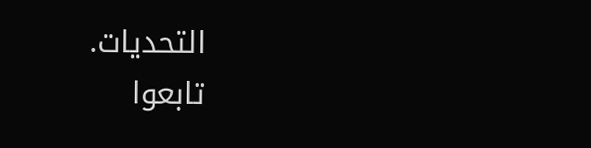التحديات.
تابعوا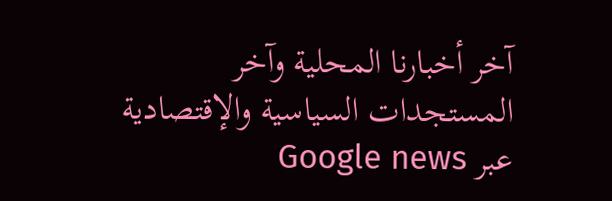آخر أخبارنا المحلية وآخر المستجدات السياسية والإقتصادية عبر Google news